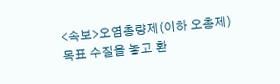<속보>오염총량제(이하 오총제) 목표 수질을 놓고 환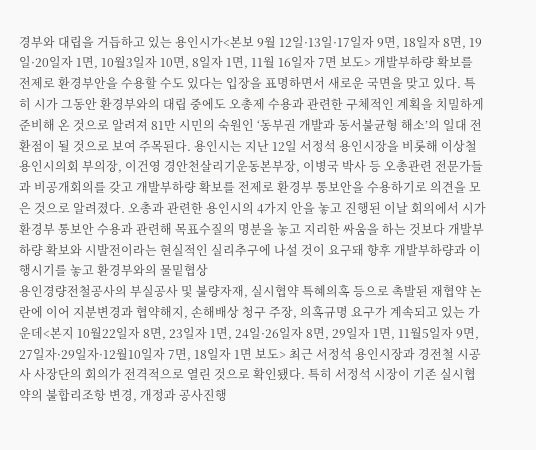경부와 대립을 거듭하고 있는 용인시가<본보 9월 12일·13일·17일자 9면, 18일자 8면, 19일·20일자 1면, 10월3일자 10면, 8일자 1면, 11월 16일자 7면 보도> 개발부하량 확보를 전제로 환경부안을 수용할 수도 있다는 입장을 표명하면서 새로운 국면을 맞고 있다. 특히 시가 그동안 환경부와의 대립 중에도 오총제 수용과 관련한 구체적인 계획을 치밀하게 준비해 온 것으로 알려져 81만 시민의 숙원인 ‘동부권 개발과 동서불균형 해소’의 일대 전환점이 될 것으로 보여 주목된다. 용인시는 지난 12일 서정석 용인시장을 비롯해 이상철 용인시의회 부의장, 이건영 경안천살리기운동본부장, 이병국 박사 등 오총관련 전문가들과 비공개회의를 갖고 개발부하량 확보를 전제로 환경부 통보안을 수용하기로 의견을 모은 것으로 알려졌다. 오총과 관련한 용인시의 4가지 안을 놓고 진행된 이날 회의에서 시가 환경부 통보안 수용과 관련해 목표수질의 명분을 놓고 지리한 싸움을 하는 것보다 개발부하량 확보와 시발전이라는 현실적인 실리추구에 나설 것이 요구돼 향후 개발부하량과 이행시기를 놓고 환경부와의 물밑협상
용인경량전철공사의 부실공사 및 불량자재, 실시협약 특혜의혹 등으로 촉발된 재협약 논란에 이어 지분변경과 협약해지, 손해배상 청구 주장, 의혹규명 요구가 계속되고 있는 가운데<본지 10월22일자 8면, 23일자 1면, 24일·26일자 8면, 29일자 1면, 11월5일자 9면, 27일자·29일자·12월10일자 7면, 18일자 1면 보도> 최근 서정석 용인시장과 경전철 시공사 사장단의 회의가 전격적으로 열린 것으로 확인됐다. 특히 서정석 시장이 기존 실시협약의 불합리조항 변경, 개정과 공사진행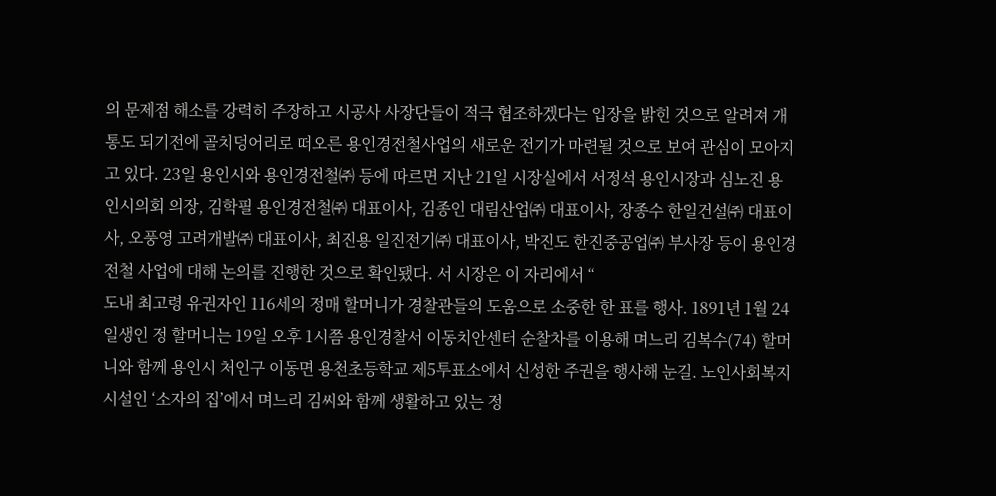의 문제점 해소를 강력히 주장하고 시공사 사장단들이 적극 협조하겠다는 입장을 밝힌 것으로 알려져 개통도 되기전에 골치덩어리로 떠오른 용인경전철사업의 새로운 전기가 마련될 것으로 보여 관심이 모아지고 있다. 23일 용인시와 용인경전철㈜ 등에 따르면 지난 21일 시장실에서 서정석 용인시장과 심노진 용인시의회 의장, 김학필 용인경전철㈜ 대표이사, 김종인 대림산업㈜ 대표이사, 장종수 한일건설㈜ 대표이사, 오풍영 고려개발㈜ 대표이사, 최진용 일진전기㈜ 대표이사, 박진도 한진중공업㈜ 부사장 등이 용인경전철 사업에 대해 논의를 진행한 것으로 확인됐다. 서 시장은 이 자리에서 “
도내 최고령 유권자인 116세의 정매 할머니가 경찰관들의 도움으로 소중한 한 표를 행사. 1891년 1월 24일생인 정 할머니는 19일 오후 1시쯤 용인경찰서 이동치안센터 순찰차를 이용해 며느리 김복수(74) 할머니와 함께 용인시 처인구 이동면 용천초등학교 제5투표소에서 신성한 주권을 행사해 눈길. 노인사회복지시설인 ‘소자의 집’에서 며느리 김씨와 함께 생활하고 있는 정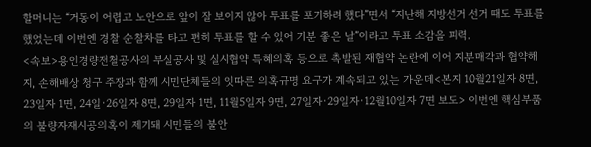할머니는 “거동이 어렵고 노안으로 앞이 잘 보이지 않아 투표를 포기하려 했다”면서 “지난해 지방선거 선거 때도 투표를 했었는데 이번엔 경찰 순찰차를 타고 편히 투표를 할 수 있어 기분 좋은 날”이라고 투표 소감을 피력.
<속보>용인경량전철공사의 부실공사 및 실시협약 특혜의혹 등으로 촉발된 재협약 논란에 이어 지분매각과 협약해지, 손해배상 청구 주장과 함께 시민단체들의 잇따른 의혹규명 요구가 계속되고 있는 가운데<본지 10월21일자 8면, 23일자 1면, 24일·26일자 8면, 29일자 1면, 11월5일자 9면, 27일자·29일자·12월10일자 7면 보도> 이번엔 핵심부품의 불량자재시공의혹이 제기돼 시민들의 불안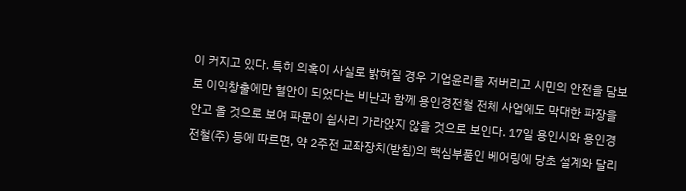이 커지고 있다. 특히 의혹이 사실로 밝혀질 경우 기업윤리를 저버리고 시민의 안전을 담보로 이익창출에만 혈안이 되었다는 비난과 함께 용인경전철 전체 사업에도 막대한 파장을 안고 올 것으로 보여 파문이 쉽사리 가라앉지 않을 것으로 보인다. 17일 용인시와 용인경전철(주) 등에 따르면, 약 2주전 교좌장치(받침)의 핵심부품인 베어링에 당초 설계와 달리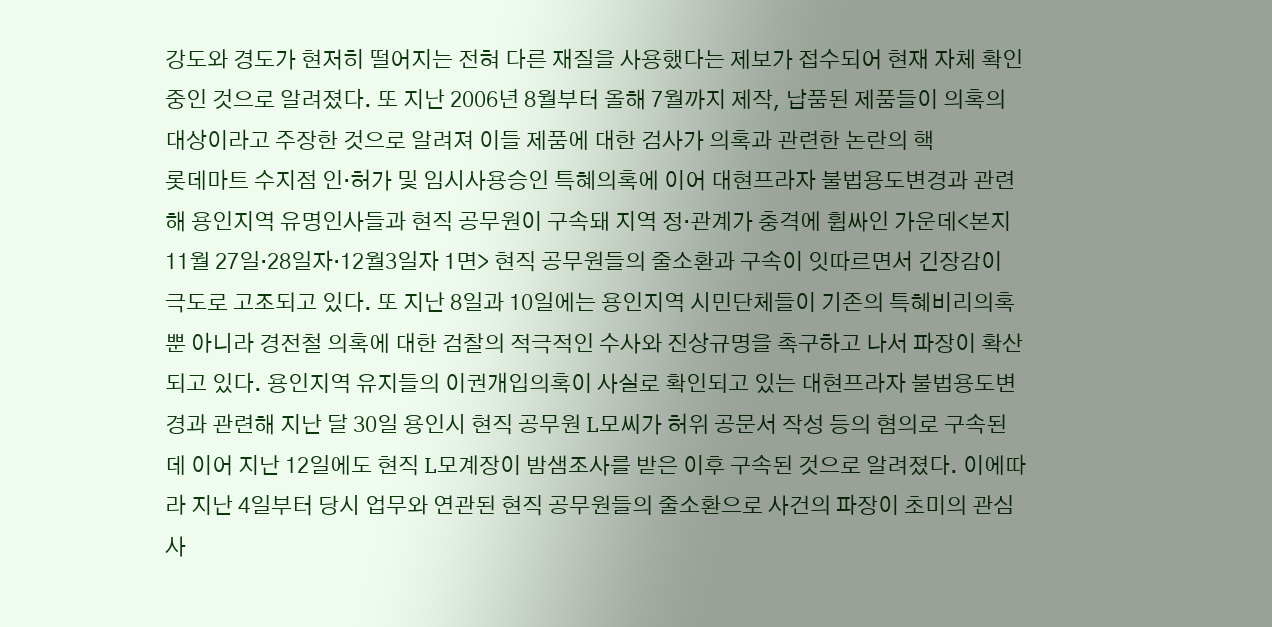강도와 경도가 현저히 떨어지는 전혀 다른 재질을 사용했다는 제보가 접수되어 현재 자체 확인중인 것으로 알려졌다. 또 지난 2006년 8월부터 올해 7월까지 제작, 납품된 제품들이 의혹의 대상이라고 주장한 것으로 알려져 이들 제품에 대한 검사가 의혹과 관련한 논란의 핵
롯데마트 수지점 인·허가 및 임시사용승인 특혜의혹에 이어 대현프라자 불법용도변경과 관련해 용인지역 유명인사들과 현직 공무원이 구속돼 지역 정·관계가 충격에 휩싸인 가운데<본지 11월 27일·28일자·12월3일자 1면> 현직 공무원들의 줄소환과 구속이 잇따르면서 긴장감이 극도로 고조되고 있다. 또 지난 8일과 10일에는 용인지역 시민단체들이 기존의 특혜비리의혹뿐 아니라 경전철 의혹에 대한 검찰의 적극적인 수사와 진상규명을 촉구하고 나서 파장이 확산되고 있다. 용인지역 유지들의 이권개입의혹이 사실로 확인되고 있는 대현프라자 불법용도변경과 관련해 지난 달 30일 용인시 현직 공무원 L모씨가 허위 공문서 작성 등의 혐의로 구속된데 이어 지난 12일에도 현직 L모계장이 밤샘조사를 받은 이후 구속된 것으로 알려졌다. 이에따라 지난 4일부터 당시 업무와 연관된 현직 공무원들의 줄소환으로 사건의 파장이 초미의 관심사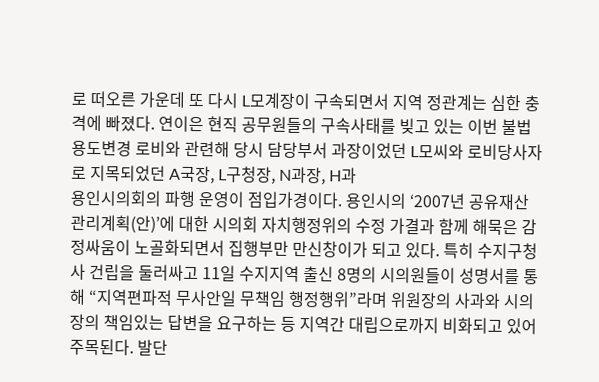로 떠오른 가운데 또 다시 L모계장이 구속되면서 지역 정관계는 심한 충격에 빠졌다. 연이은 현직 공무원들의 구속사태를 빚고 있는 이번 불법용도변경 로비와 관련해 당시 담당부서 과장이었던 L모씨와 로비당사자로 지목되었던 A국장, L구청장, N과장, H과
용인시의회의 파행 운영이 점입가경이다. 용인시의 ‘2007년 공유재산 관리계획(안)’에 대한 시의회 자치행정위의 수정 가결과 함께 해묵은 감정싸움이 노골화되면서 집행부만 만신창이가 되고 있다. 특히 수지구청사 건립을 둘러싸고 11일 수지지역 출신 8명의 시의원들이 성명서를 통해 “지역편파적 무사안일 무책임 행정행위”라며 위원장의 사과와 시의장의 책임있는 답변을 요구하는 등 지역간 대립으로까지 비화되고 있어 주목된다. 발단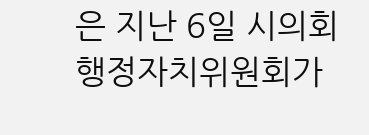은 지난 6일 시의회 행정자치위원회가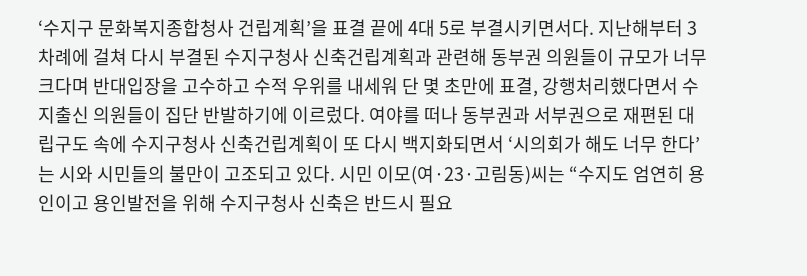‘수지구 문화복지종합청사 건립계획’을 표결 끝에 4대 5로 부결시키면서다. 지난해부터 3차례에 걸쳐 다시 부결된 수지구청사 신축건립계획과 관련해 동부권 의원들이 규모가 너무 크다며 반대입장을 고수하고 수적 우위를 내세워 단 몇 초만에 표결, 강행처리했다면서 수지출신 의원들이 집단 반발하기에 이르렀다. 여야를 떠나 동부권과 서부권으로 재편된 대립구도 속에 수지구청사 신축건립계획이 또 다시 백지화되면서 ‘시의회가 해도 너무 한다’는 시와 시민들의 불만이 고조되고 있다. 시민 이모(여·23·고림동)씨는 “수지도 엄연히 용인이고 용인발전을 위해 수지구청사 신축은 반드시 필요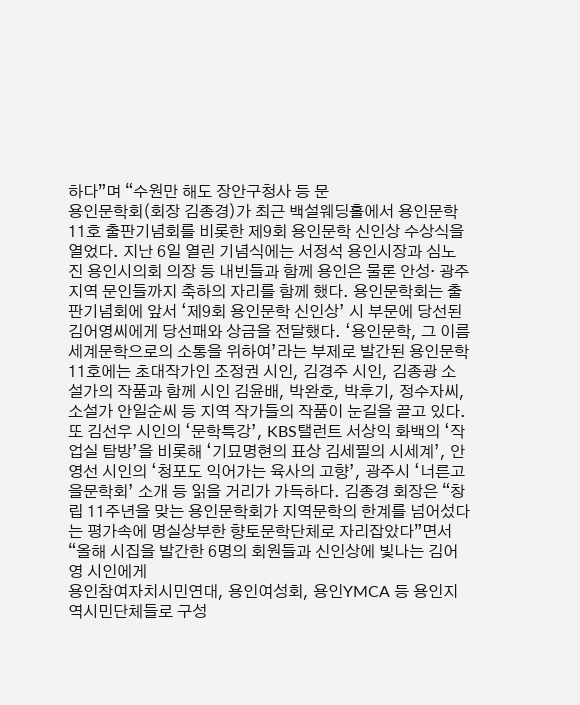하다”며 “수원만 해도 장안구청사 등 문
용인문학회(회장 김종경)가 최근 백설웨딩홀에서 용인문학11호 출판기념회를 비롯한 제9회 용인문학 신인상 수상식을 열었다. 지난 6일 열린 기념식에는 서정석 용인시장과 심노진 용인시의회 의장 등 내빈들과 함께 용인은 물론 안성· 광주지역 문인들까지 축하의 자리를 함께 했다. 용인문학회는 출판기념회에 앞서 ‘제9회 용인문학 신인상’ 시 부문에 당선된 김어영씨에게 당선패와 상금을 전달했다. ‘용인문학, 그 이름 세계문학으로의 소통을 위하여’라는 부제로 발간된 용인문학 11호에는 초대작가인 조정권 시인, 김경주 시인, 김종광 소설가의 작품과 함께 시인 김윤배, 박완호, 박후기, 정수자씨, 소설가 안일순씨 등 지역 작가들의 작품이 눈길을 끌고 있다. 또 김선우 시인의 ‘문학특강’, KBS탤런트 서상익 화백의 ‘작업실 탐방’을 비롯해 ‘기묘명현의 표상 김세필의 시세계’, 안영선 시인의 ‘청포도 익어가는 육사의 고향’, 광주시 ‘너른고을문학회’ 소개 등 읽을 거리가 가득하다. 김종경 회장은 “창립 11주년을 맞는 용인문학회가 지역문학의 한계를 넘어섰다는 평가속에 명실상부한 향토문학단체로 자리잡았다”면서 “올해 시집을 발간한 6명의 회원들과 신인상에 빛나는 김어영 시인에게
용인참여자치시민연대, 용인여성회, 용인YMCA 등 용인지역시민단체들로 구성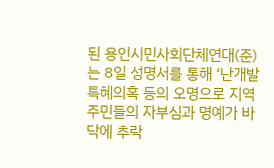된 용인시민사회단체연대(준)는 8일 성명서를 통해 ‘난개발 특혜의혹 등의 오명으로 지역주민들의 자부심과 명예가 바닥에 추락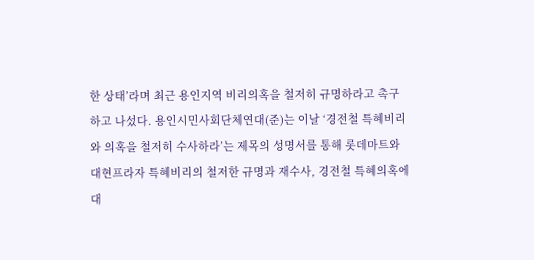한 상태’라며 최근 용인지역 비리의혹을 철저히 규명하라고 촉구하고 나섰다. 용인시민사회단체연대(준)는 이날 ‘경전철 특혜비리와 의혹을 철저히 수사하라’는 제목의 성명서를 통해 롯데마트와 대현프라자 특혜비리의 철저한 규명과 재수사, 경전철 특혜의혹에 대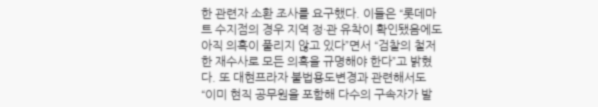한 관련자 소환 조사를 요구했다. 이들은 “롯데마트 수지점의 경우 지역 정·관 유착이 확인됐음에도 아직 의혹이 풀리지 않고 있다”면서 “검찰의 철저한 재수사로 모든 의혹을 규명해야 한다”고 밝혔다. 또 대현프라자 불법용도변경과 관련해서도 “이미 현직 공무원을 포함해 다수의 구속자가 발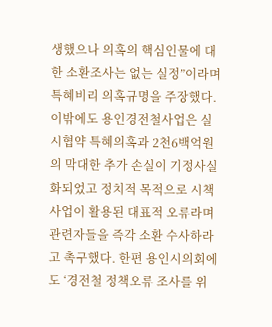생했으나 의혹의 핵심인물에 대한 소환조사는 없는 실정”이라며 특혜비리 의혹규명을 주장했다. 이밖에도 용인경전철사업은 실시협약 특혜의혹과 2천6백억원의 막대한 추가 손실이 기정사실화되었고 정치적 목적으로 시책사업이 활용된 대표적 오류라며 관련자들을 즉각 소환 수사하라고 촉구했다. 한편 용인시의회에도 ‘경전철 정책오류 조사를 위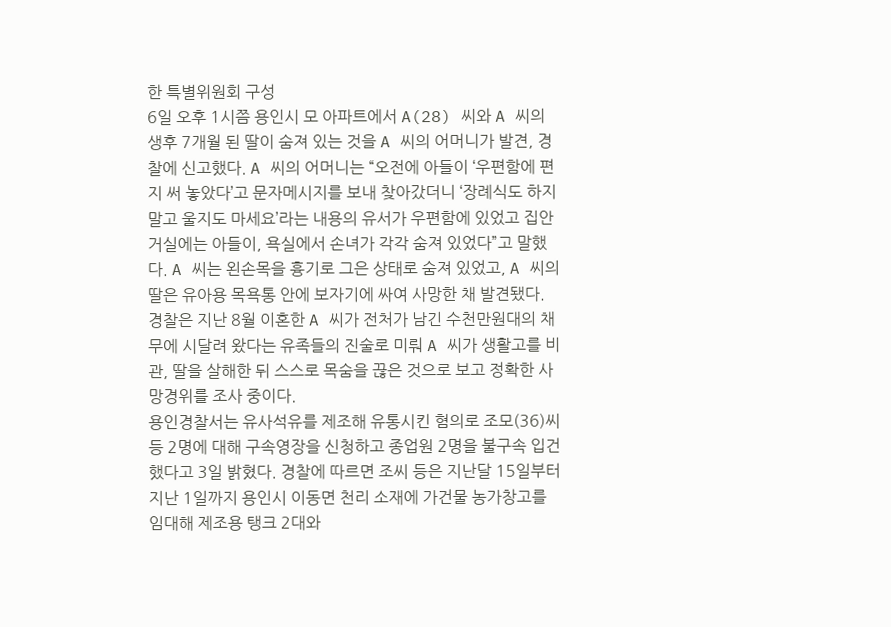한 특별위원회 구성
6일 오후 1시쯤 용인시 모 아파트에서 A(28) 씨와 A 씨의 생후 7개월 된 딸이 숨져 있는 것을 A 씨의 어머니가 발견, 경찰에 신고했다. A 씨의 어머니는 “오전에 아들이 ‘우편함에 편지 써 놓았다’고 문자메시지를 보내 찾아갔더니 ‘장례식도 하지 말고 울지도 마세요’라는 내용의 유서가 우편함에 있었고 집안 거실에는 아들이, 욕실에서 손녀가 각각 숨져 있었다”고 말했다. A 씨는 왼손목을 흉기로 그은 상태로 숨져 있었고, A 씨의 딸은 유아용 목욕통 안에 보자기에 싸여 사망한 채 발견됐다. 경찰은 지난 8월 이혼한 A 씨가 전처가 남긴 수천만원대의 채무에 시달려 왔다는 유족들의 진술로 미뤄 A 씨가 생활고를 비관, 딸을 살해한 뒤 스스로 목숨을 끊은 것으로 보고 정확한 사망경위를 조사 중이다.
용인경찰서는 유사석유를 제조해 유통시킨 혐의로 조모(36)씨 등 2명에 대해 구속영장을 신청하고 종업원 2명을 불구속 입건했다고 3일 밝혔다. 경찰에 따르면 조씨 등은 지난달 15일부터 지난 1일까지 용인시 이동면 천리 소재에 가건물 농가창고를 임대해 제조용 탱크 2대와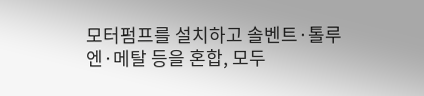모터펌프를 설치하고 솔벤트·톨루엔·메탈 등을 혼합, 모두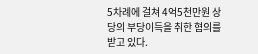5차례에 걸쳐 4억5천만원 상당의 부당이득을 취한 혐의를 받고 있다.